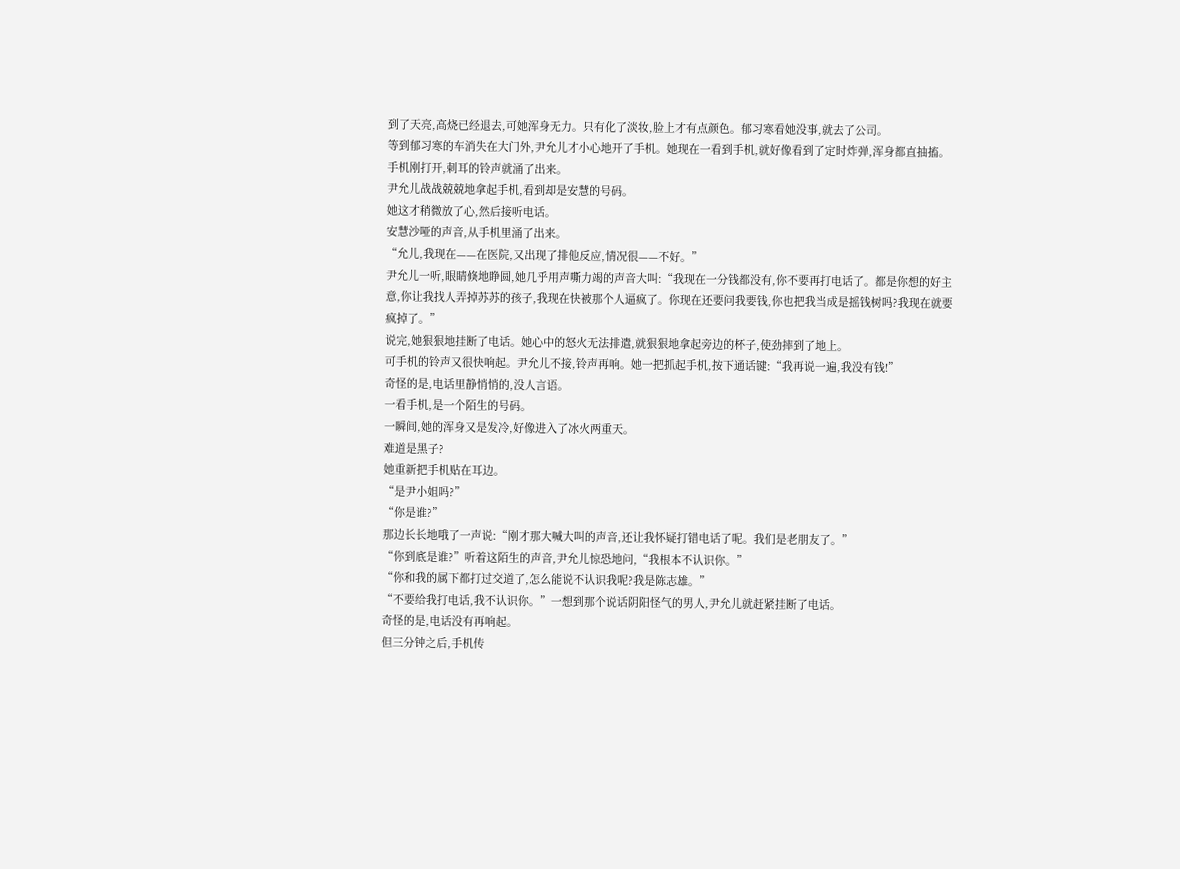到了天亮,高烧已经退去,可她浑身无力。只有化了淡妆,脸上才有点颜色。郁习寒看她没事,就去了公司。
等到郁习寒的车消失在大门外,尹允儿才小心地开了手机。她现在一看到手机,就好像看到了定时炸弹,浑身都直抽搐。
手机刚打开,刺耳的铃声就涌了出来。
尹允儿战战兢兢地拿起手机,看到却是安慧的号码。
她这才稍微放了心,然后接听电话。
安慧沙哑的声音,从手机里涌了出来。
“允儿,我现在——在医院,又出现了排他反应,情况很——不好。”
尹允儿一听,眼睛倏地睁圆,她几乎用声嘶力竭的声音大叫:“我现在一分钱都没有,你不要再打电话了。都是你想的好主意,你让我找人弄掉苏苏的孩子,我现在快被那个人逼疯了。你现在还要问我要钱,你也把我当成是摇钱树吗?我现在就要疯掉了。”
说完,她狠狠地挂断了电话。她心中的怒火无法排遣,就狠狠地拿起旁边的杯子,使劲摔到了地上。
可手机的铃声又很快响起。尹允儿不接,铃声再响。她一把抓起手机,按下通话键:“我再说一遍,我没有钱!”
奇怪的是,电话里静悄悄的,没人言语。
一看手机,是一个陌生的号码。
一瞬间,她的浑身又是发冷,好像进入了冰火两重天。
难道是黑子?
她重新把手机贴在耳边。
“是尹小姐吗?”
“你是谁?”
那边长长地哦了一声说:“刚才那大喊大叫的声音,还让我怀疑打错电话了呢。我们是老朋友了。”
“你到底是谁?”听着这陌生的声音,尹允儿惊恐地问,“我根本不认识你。”
“你和我的属下都打过交道了,怎么能说不认识我呢?我是陈志雄。”
“不要给我打电话,我不认识你。”一想到那个说话阴阳怪气的男人,尹允儿就赶紧挂断了电话。
奇怪的是,电话没有再响起。
但三分钟之后,手机传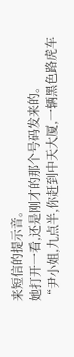来短信的提示音。
她打开一看,还是刚才的那个号码发来的。
“尹小姐,九点半,你赶到中天大厦,一辆黑色路虎车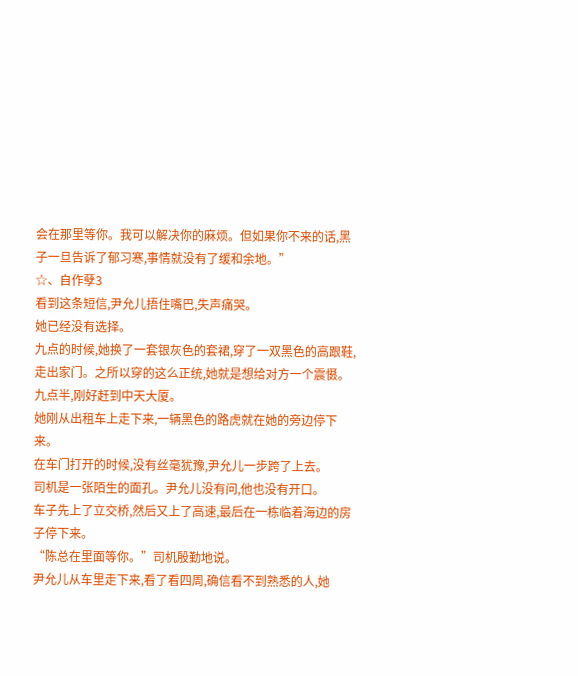会在那里等你。我可以解决你的麻烦。但如果你不来的话,黑子一旦告诉了郁习寒,事情就没有了缓和余地。”
☆、自作孽3
看到这条短信,尹允儿捂住嘴巴,失声痛哭。
她已经没有选择。
九点的时候,她换了一套银灰色的套裙,穿了一双黑色的高跟鞋,走出家门。之所以穿的这么正统,她就是想给对方一个震慑。
九点半,刚好赶到中天大厦。
她刚从出租车上走下来,一辆黑色的路虎就在她的旁边停下来。
在车门打开的时候,没有丝毫犹豫,尹允儿一步跨了上去。
司机是一张陌生的面孔。尹允儿没有问,他也没有开口。
车子先上了立交桥,然后又上了高速,最后在一栋临着海边的房子停下来。
“陈总在里面等你。”司机殷勤地说。
尹允儿从车里走下来,看了看四周,确信看不到熟悉的人,她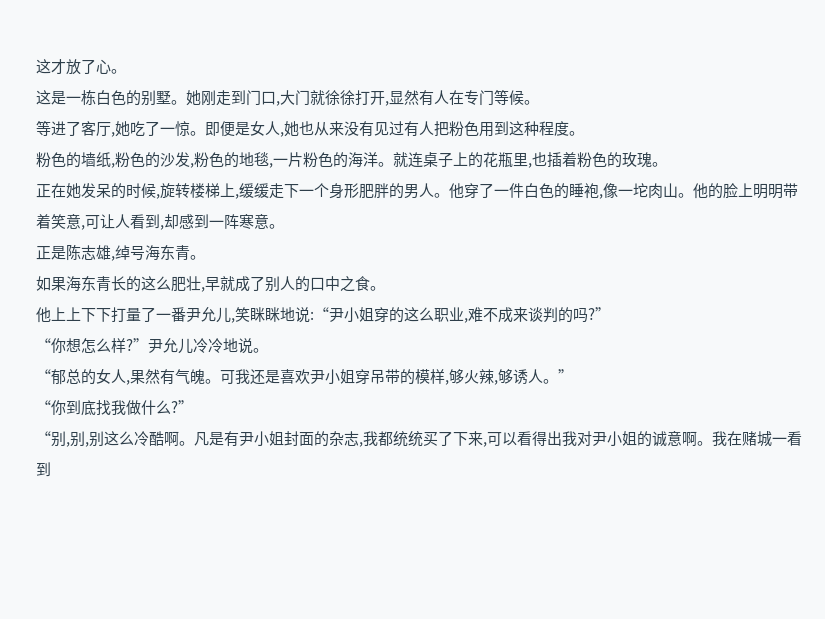这才放了心。
这是一栋白色的别墅。她刚走到门口,大门就徐徐打开,显然有人在专门等候。
等进了客厅,她吃了一惊。即便是女人,她也从来没有见过有人把粉色用到这种程度。
粉色的墙纸,粉色的沙发,粉色的地毯,一片粉色的海洋。就连桌子上的花瓶里,也插着粉色的玫瑰。
正在她发呆的时候,旋转楼梯上,缓缓走下一个身形肥胖的男人。他穿了一件白色的睡袍,像一坨肉山。他的脸上明明带着笑意,可让人看到,却感到一阵寒意。
正是陈志雄,绰号海东青。
如果海东青长的这么肥壮,早就成了别人的口中之食。
他上上下下打量了一番尹允儿,笑眯眯地说:“尹小姐穿的这么职业,难不成来谈判的吗?”
“你想怎么样?”尹允儿冷冷地说。
“郁总的女人,果然有气魄。可我还是喜欢尹小姐穿吊带的模样,够火辣,够诱人。”
“你到底找我做什么?”
“别,别,别这么冷酷啊。凡是有尹小姐封面的杂志,我都统统买了下来,可以看得出我对尹小姐的诚意啊。我在赌城一看到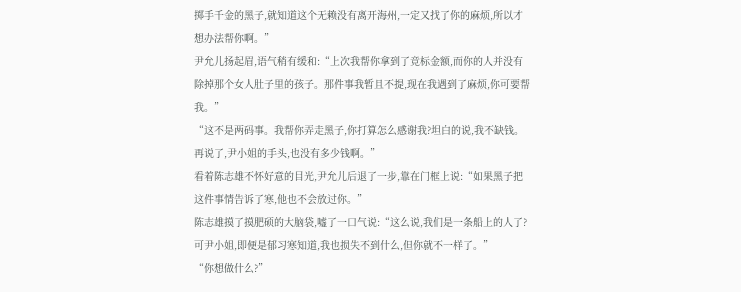掷手千金的黑子,就知道这个无赖没有离开海州,一定又找了你的麻烦,所以才想办法帮你啊。”
尹允儿扬起眉,语气稍有缓和:“上次我帮你拿到了竞标金额,而你的人并没有除掉那个女人肚子里的孩子。那件事我暂且不提,现在我遇到了麻烦,你可要帮我。”
“这不是两码事。我帮你弄走黑子,你打算怎么感谢我?坦白的说,我不缺钱。再说了,尹小姐的手头,也没有多少钱啊。”
看着陈志雄不怀好意的目光,尹允儿后退了一步,靠在门框上说:“如果黑子把这件事情告诉了寒,他也不会放过你。”
陈志雄摸了摸肥硕的大脑袋,嘘了一口气说:“这么说,我们是一条船上的人了?可尹小姐,即便是郁习寒知道,我也损失不到什么,但你就不一样了。”
“你想做什么?”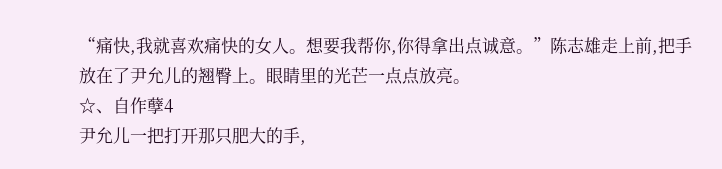“痛快,我就喜欢痛快的女人。想要我帮你,你得拿出点诚意。”陈志雄走上前,把手放在了尹允儿的翘臀上。眼睛里的光芒一点点放亮。
☆、自作孽4
尹允儿一把打开那只肥大的手,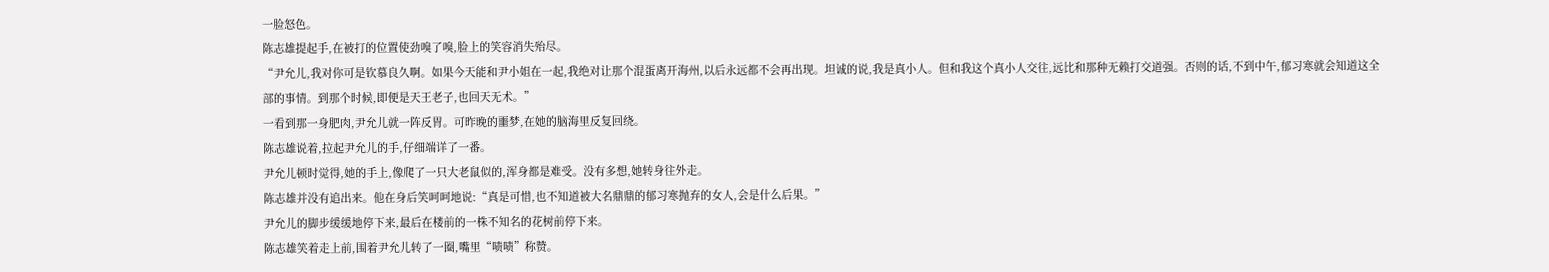一脸怒色。
陈志雄提起手,在被打的位置使劲嗅了嗅,脸上的笑容消失殆尽。
“尹允儿,我对你可是钦慕良久啊。如果今天能和尹小姐在一起,我绝对让那个混蛋离开海州,以后永远都不会再出现。坦诚的说,我是真小人。但和我这个真小人交往,远比和那种无赖打交道强。否则的话,不到中午,郁习寒就会知道这全部的事情。到那个时候,即便是天王老子,也回天无术。”
一看到那一身肥肉,尹允儿就一阵反胃。可昨晚的噩梦,在她的脑海里反复回绕。
陈志雄说着,拉起尹允儿的手,仔细端详了一番。
尹允儿顿时觉得,她的手上,像爬了一只大老鼠似的,浑身都是难受。没有多想,她转身往外走。
陈志雄并没有追出来。他在身后笑呵呵地说:“真是可惜,也不知道被大名鼎鼎的郁习寒抛弃的女人,会是什么后果。”
尹允儿的脚步缓缓地停下来,最后在楼前的一株不知名的花树前停下来。
陈志雄笑着走上前,围着尹允儿转了一圈,嘴里“啧啧”称赞。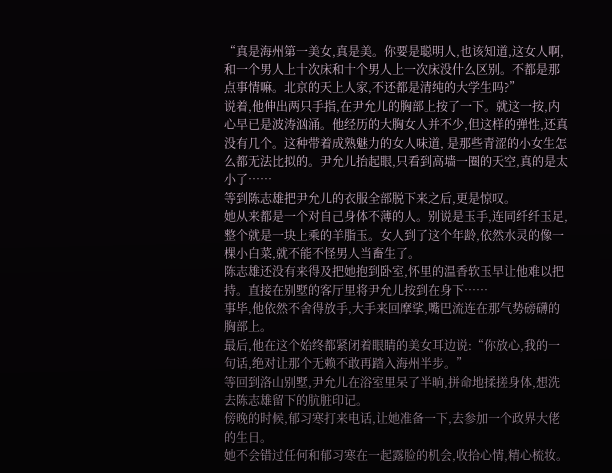“真是海州第一美女,真是美。你要是聪明人,也该知道,这女人啊,和一个男人上十次床和十个男人上一次床没什么区别。不都是那点事情嘛。北京的天上人家,不还都是清纯的大学生吗?”
说着,他伸出两只手指,在尹允儿的胸部上按了一下。就这一按,内心早已是波涛汹涌。他经历的大胸女人并不少,但这样的弹性,还真没有几个。这种带着成熟魅力的女人味道, 是那些青涩的小女生怎么都无法比拟的。尹允儿抬起眼,只看到高墙一圈的天空,真的是太小了……
等到陈志雄把尹允儿的衣服全部脱下来之后,更是惊叹。
她从来都是一个对自己身体不薄的人。别说是玉手,连同纤纤玉足,整个就是一块上乘的羊脂玉。女人到了这个年龄,依然水灵的像一棵小白菜,就不能不怪男人当畜生了。
陈志雄还没有来得及把她抱到卧室,怀里的温香软玉早让他难以把持。直接在别墅的客厅里将尹允儿按到在身下……
事毕,他依然不舍得放手,大手来回摩挲,嘴巴流连在那气势磅礴的胸部上。
最后,他在这个始终都紧闭着眼睛的美女耳边说:“你放心,我的一句话,绝对让那个无赖不敢再踏入海州半步。”
等回到洛山别墅,尹允儿在浴室里呆了半晌,拼命地揉搓身体,想洗去陈志雄留下的肮脏印记。
傍晚的时候,郁习寒打来电话,让她准备一下,去参加一个政界大佬的生日。
她不会错过任何和郁习寒在一起露脸的机会,收拾心情,精心梳妆。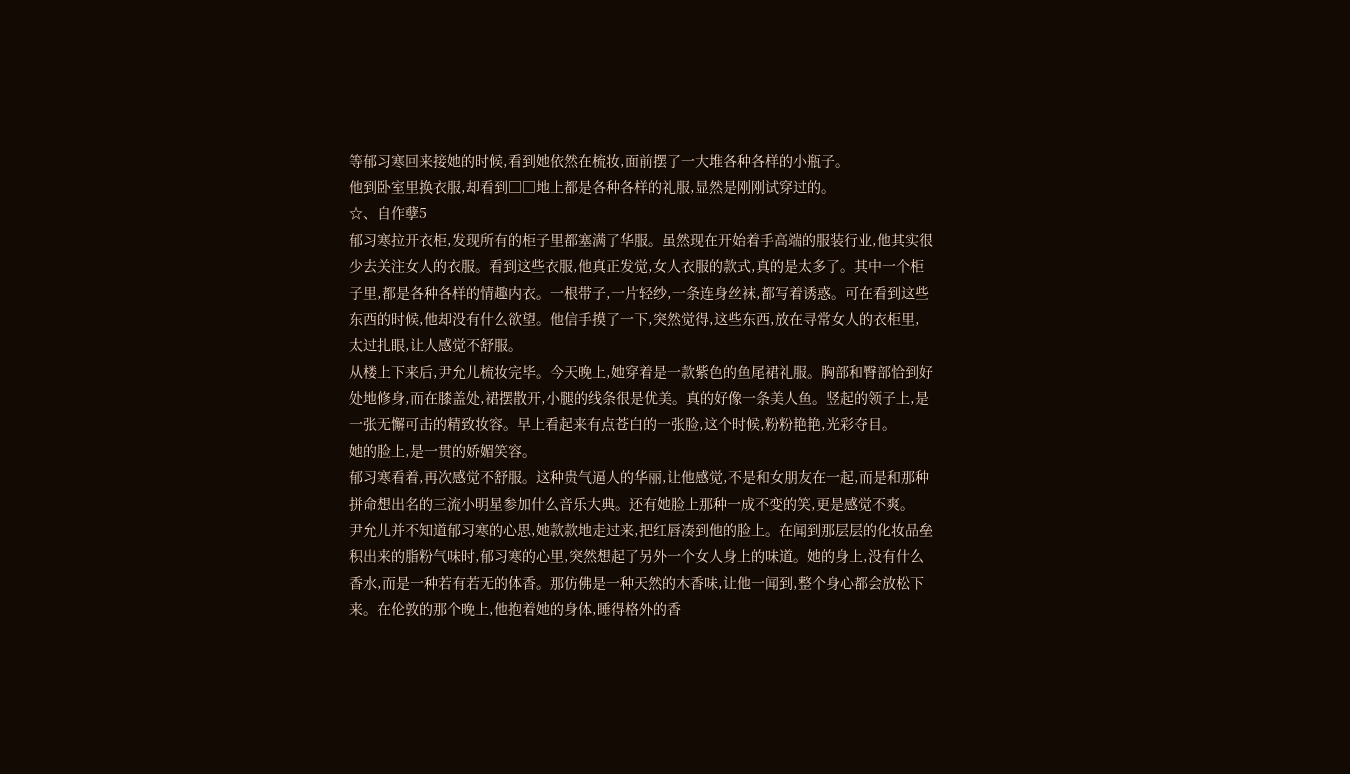等郁习寒回来接她的时候,看到她依然在梳妆,面前摆了一大堆各种各样的小瓶子。
他到卧室里换衣服,却看到□□地上都是各种各样的礼服,显然是刚刚试穿过的。
☆、自作孽5
郁习寒拉开衣柜,发现所有的柜子里都塞满了华服。虽然现在开始着手高端的服装行业,他其实很少去关注女人的衣服。看到这些衣服,他真正发觉,女人衣服的款式,真的是太多了。其中一个柜子里,都是各种各样的情趣内衣。一根带子,一片轻纱,一条连身丝袜,都写着诱惑。可在看到这些东西的时候,他却没有什么欲望。他信手摸了一下,突然觉得,这些东西,放在寻常女人的衣柜里,太过扎眼,让人感觉不舒服。
从楼上下来后,尹允儿梳妆完毕。今天晚上,她穿着是一款紫色的鱼尾裙礼服。胸部和臀部恰到好处地修身,而在膝盖处,裙摆散开,小腿的线条很是优美。真的好像一条美人鱼。竖起的领子上,是一张无懈可击的精致妆容。早上看起来有点苍白的一张脸,这个时候,粉粉艳艳,光彩夺目。
她的脸上,是一贯的娇媚笑容。
郁习寒看着,再次感觉不舒服。这种贵气逼人的华丽,让他感觉,不是和女朋友在一起,而是和那种拼命想出名的三流小明星参加什么音乐大典。还有她脸上那种一成不变的笑,更是感觉不爽。
尹允儿并不知道郁习寒的心思,她款款地走过来,把红唇凑到他的脸上。在闻到那层层的化妆品垒积出来的脂粉气味时,郁习寒的心里,突然想起了另外一个女人身上的味道。她的身上,没有什么香水,而是一种若有若无的体香。那仿佛是一种天然的木香味,让他一闻到,整个身心都会放松下来。在伦敦的那个晚上,他抱着她的身体,睡得格外的香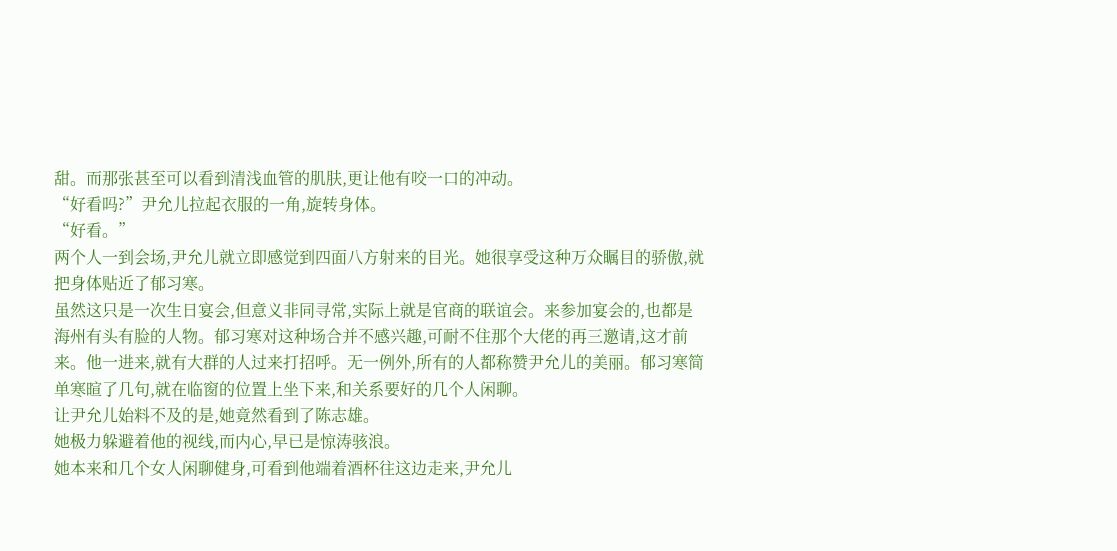甜。而那张甚至可以看到清浅血管的肌肤,更让他有咬一口的冲动。
“好看吗?”尹允儿拉起衣服的一角,旋转身体。
“好看。”
两个人一到会场,尹允儿就立即感觉到四面八方射来的目光。她很享受这种万众瞩目的骄傲,就把身体贴近了郁习寒。
虽然这只是一次生日宴会,但意义非同寻常,实际上就是官商的联谊会。来参加宴会的,也都是海州有头有脸的人物。郁习寒对这种场合并不感兴趣,可耐不住那个大佬的再三邀请,这才前来。他一进来,就有大群的人过来打招呼。无一例外,所有的人都称赞尹允儿的美丽。郁习寒简单寒暄了几句,就在临窗的位置上坐下来,和关系要好的几个人闲聊。
让尹允儿始料不及的是,她竟然看到了陈志雄。
她极力躲避着他的视线,而内心,早已是惊涛骇浪。
她本来和几个女人闲聊健身,可看到他端着酒杯往这边走来,尹允儿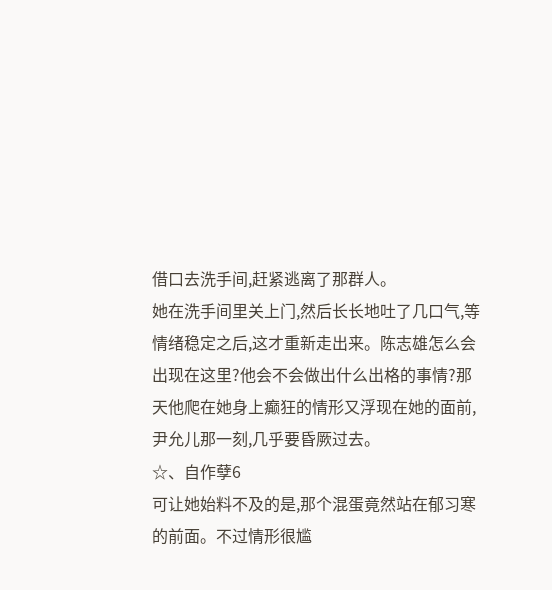借口去洗手间,赶紧逃离了那群人。
她在洗手间里关上门,然后长长地吐了几口气,等情绪稳定之后,这才重新走出来。陈志雄怎么会出现在这里?他会不会做出什么出格的事情?那天他爬在她身上癫狂的情形又浮现在她的面前,尹允儿那一刻,几乎要昏厥过去。
☆、自作孽6
可让她始料不及的是,那个混蛋竟然站在郁习寒的前面。不过情形很尴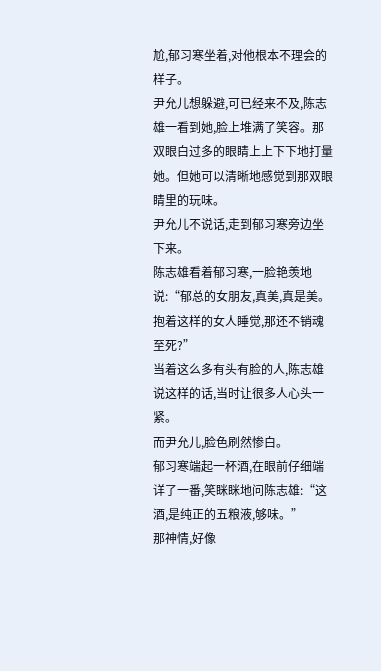尬,郁习寒坐着,对他根本不理会的样子。
尹允儿想躲避,可已经来不及,陈志雄一看到她,脸上堆满了笑容。那双眼白过多的眼睛上上下下地打量她。但她可以清晰地感觉到那双眼睛里的玩味。
尹允儿不说话,走到郁习寒旁边坐下来。
陈志雄看着郁习寒,一脸艳羡地说:“郁总的女朋友,真美,真是美。抱着这样的女人睡觉,那还不销魂至死?”
当着这么多有头有脸的人,陈志雄说这样的话,当时让很多人心头一紧。
而尹允儿,脸色刷然惨白。
郁习寒端起一杯酒,在眼前仔细端详了一番,笑眯眯地问陈志雄:“这酒,是纯正的五粮液,够味。”
那神情,好像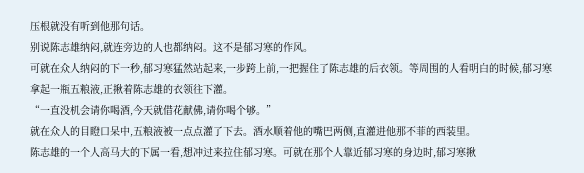压根就没有听到他那句话。
别说陈志雄纳闷,就连旁边的人也都纳闷。这不是郁习寒的作风。
可就在众人纳闷的下一秒,郁习寒猛然站起来,一步跨上前,一把握住了陈志雄的后衣领。等周围的人看明白的时候,郁习寒拿起一瓶五粮液,正揪着陈志雄的衣领往下灌。
“一直没机会请你喝酒,今天就借花献佛,请你喝个够。”
就在众人的目瞪口呆中,五粮液被一点点灌了下去。酒水顺着他的嘴巴两侧,直灌进他那不菲的西装里。
陈志雄的一个人高马大的下属一看,想冲过来拉住郁习寒。可就在那个人靠近郁习寒的身边时,郁习寒揪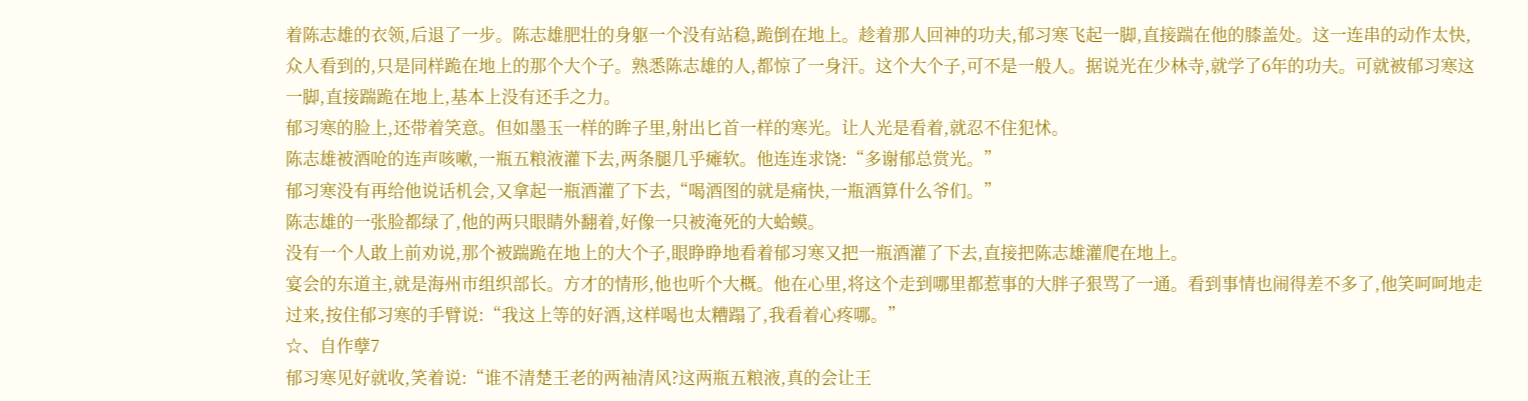着陈志雄的衣领,后退了一步。陈志雄肥壮的身躯一个没有站稳,跪倒在地上。趁着那人回神的功夫,郁习寒飞起一脚,直接踹在他的膝盖处。这一连串的动作太快,众人看到的,只是同样跪在地上的那个大个子。熟悉陈志雄的人,都惊了一身汗。这个大个子,可不是一般人。据说光在少林寺,就学了6年的功夫。可就被郁习寒这一脚,直接踹跪在地上,基本上没有还手之力。
郁习寒的脸上,还带着笑意。但如墨玉一样的眸子里,射出匕首一样的寒光。让人光是看着,就忍不住犯怵。
陈志雄被酒呛的连声咳嗽,一瓶五粮液灌下去,两条腿几乎瘫软。他连连求饶:“多谢郁总赏光。”
郁习寒没有再给他说话机会,又拿起一瓶酒灌了下去,“喝酒图的就是痛快,一瓶酒算什么爷们。”
陈志雄的一张脸都绿了,他的两只眼睛外翻着,好像一只被淹死的大蛤蟆。
没有一个人敢上前劝说,那个被踹跪在地上的大个子,眼睁睁地看着郁习寒又把一瓶酒灌了下去,直接把陈志雄灌爬在地上。
宴会的东道主,就是海州市组织部长。方才的情形,他也听个大概。他在心里,将这个走到哪里都惹事的大胖子狠骂了一通。看到事情也闹得差不多了,他笑呵呵地走过来,按住郁习寒的手臂说:“我这上等的好酒,这样喝也太糟蹋了,我看着心疼哪。”
☆、自作孽7
郁习寒见好就收,笑着说:“谁不清楚王老的两袖清风?这两瓶五粮液,真的会让王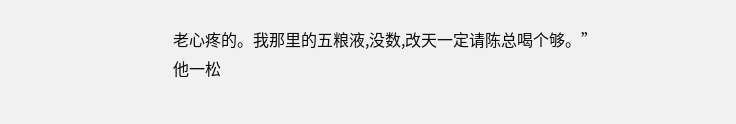老心疼的。我那里的五粮液,没数,改天一定请陈总喝个够。”
他一松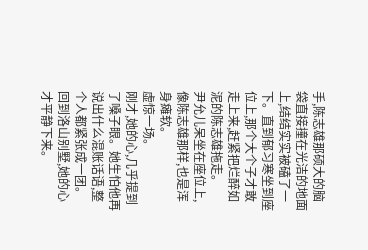手,陈志雄那硕大的脑袋直接撞在光洁的地面上,结结实实被磕了一下。直到郁习寒坐到座位上,那个大个子才敢走上来,赶紧把烂醉如泥的陈志雄拖走。
尹允儿呆坐在座位上,像陈志雄那样,也是浑身瘫软。
虚惊一场。
刚才,她的心,几乎提到了嗓子眼。她生怕他再说出什么混账话语,整个人都紧张成一团。
回到洛山别墅,她的心才平静下来。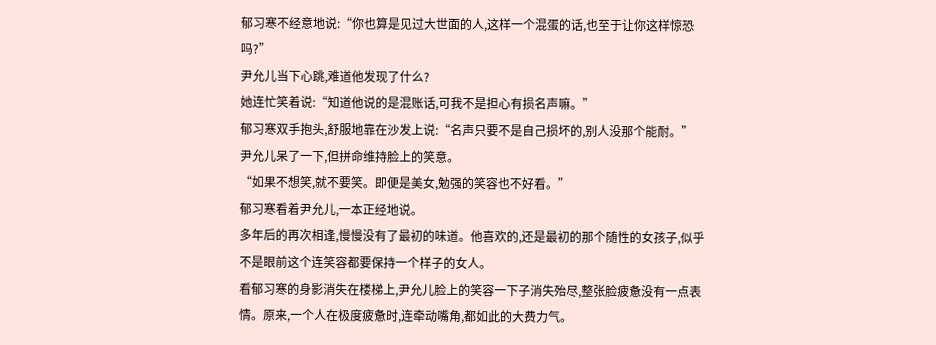郁习寒不经意地说:“你也算是见过大世面的人,这样一个混蛋的话,也至于让你这样惊恐吗?”
尹允儿当下心跳,难道他发现了什么?
她连忙笑着说:“知道他说的是混账话,可我不是担心有损名声嘛。”
郁习寒双手抱头,舒服地靠在沙发上说:“名声只要不是自己损坏的,别人没那个能耐。”
尹允儿呆了一下,但拼命维持脸上的笑意。
“如果不想笑,就不要笑。即便是美女,勉强的笑容也不好看。”
郁习寒看着尹允儿,一本正经地说。
多年后的再次相逢,慢慢没有了最初的味道。他喜欢的,还是最初的那个随性的女孩子,似乎不是眼前这个连笑容都要保持一个样子的女人。
看郁习寒的身影消失在楼梯上,尹允儿脸上的笑容一下子消失殆尽,整张脸疲惫没有一点表情。原来,一个人在极度疲惫时,连牵动嘴角,都如此的大费力气。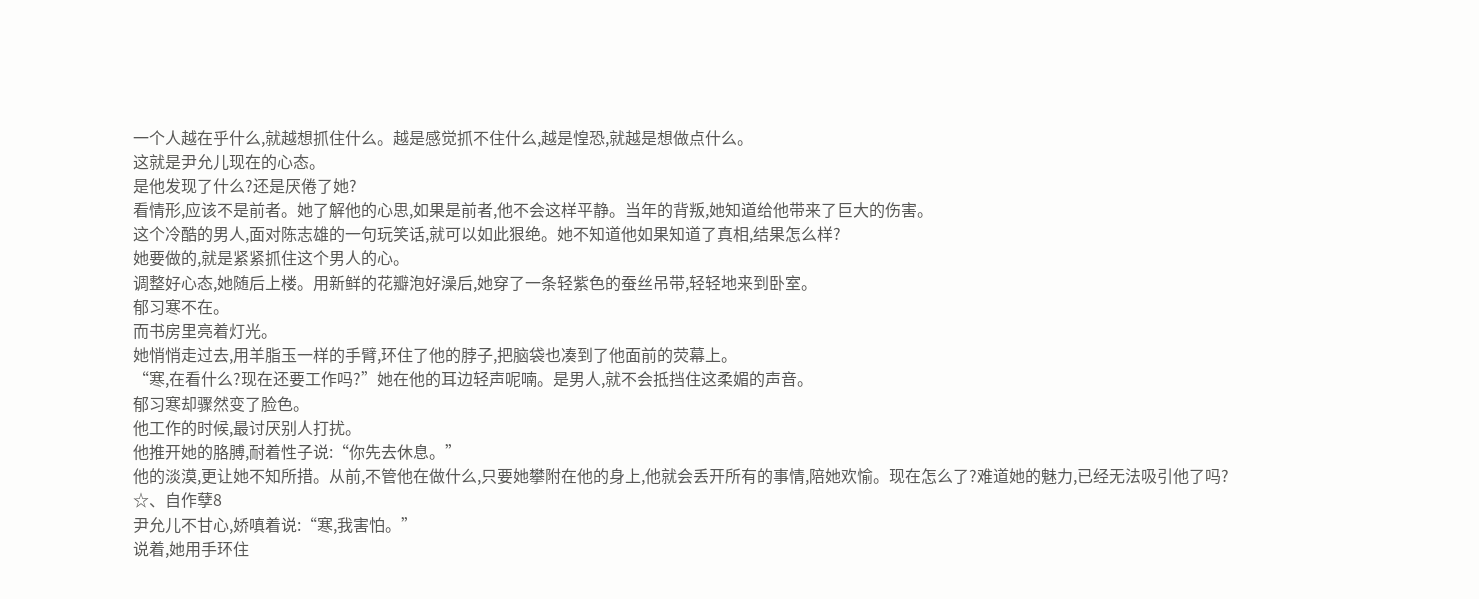一个人越在乎什么,就越想抓住什么。越是感觉抓不住什么,越是惶恐,就越是想做点什么。
这就是尹允儿现在的心态。
是他发现了什么?还是厌倦了她?
看情形,应该不是前者。她了解他的心思,如果是前者,他不会这样平静。当年的背叛,她知道给他带来了巨大的伤害。
这个冷酷的男人,面对陈志雄的一句玩笑话,就可以如此狠绝。她不知道他如果知道了真相,结果怎么样?
她要做的,就是紧紧抓住这个男人的心。
调整好心态,她随后上楼。用新鲜的花瓣泡好澡后,她穿了一条轻紫色的蚕丝吊带,轻轻地来到卧室。
郁习寒不在。
而书房里亮着灯光。
她悄悄走过去,用羊脂玉一样的手臂,环住了他的脖子,把脑袋也凑到了他面前的荧幕上。
“寒,在看什么?现在还要工作吗?”她在他的耳边轻声呢喃。是男人,就不会抵挡住这柔媚的声音。
郁习寒却骤然变了脸色。
他工作的时候,最讨厌别人打扰。
他推开她的胳膊,耐着性子说:“你先去休息。”
他的淡漠,更让她不知所措。从前,不管他在做什么,只要她攀附在他的身上,他就会丢开所有的事情,陪她欢愉。现在怎么了?难道她的魅力,已经无法吸引他了吗?
☆、自作孽8
尹允儿不甘心,娇嗔着说:“寒,我害怕。”
说着,她用手环住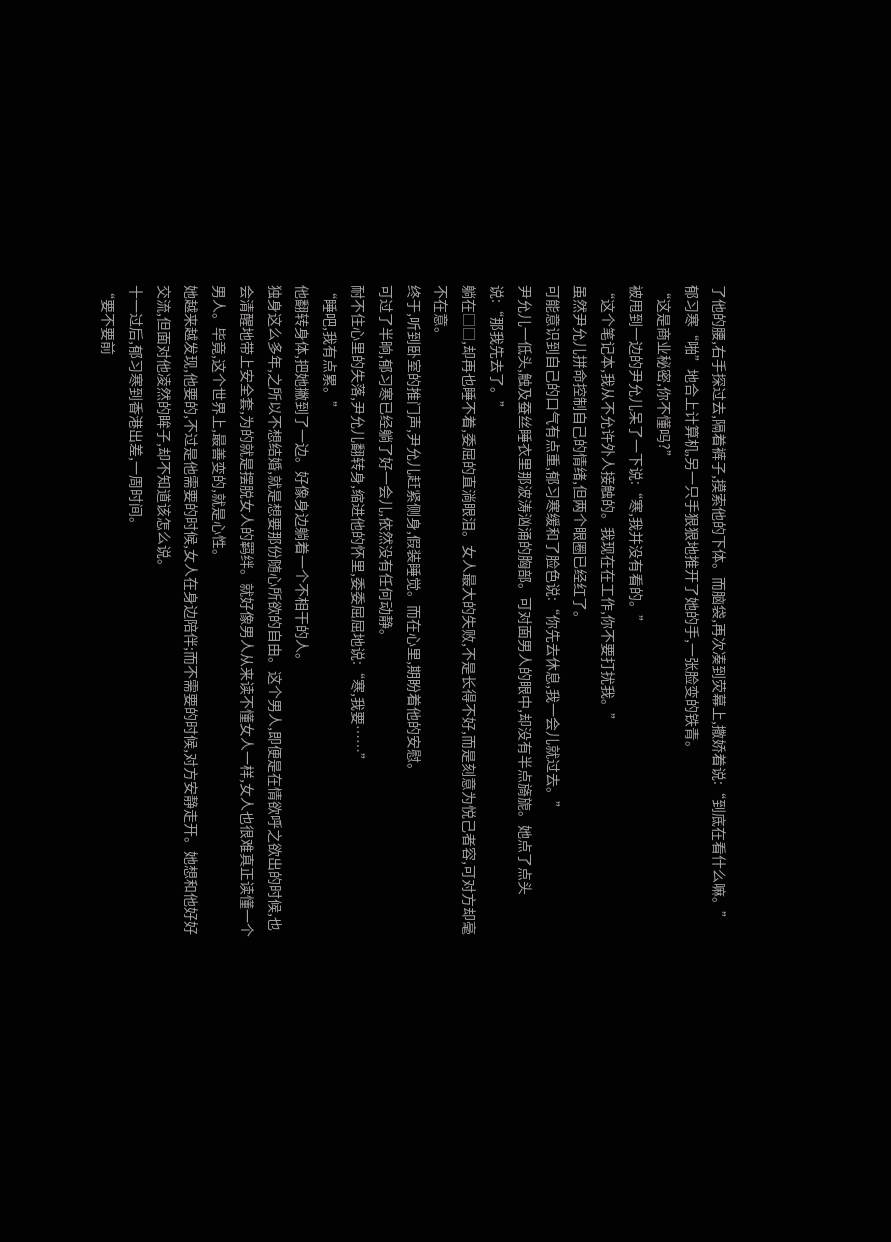了他的腰,右手探过去,隔着裤子,摸索他的下体。而脑袋,再次凑到荧幕上,撒娇着说:“到底在看什么嘛。”
郁习寒“啪”地合上计算机,另一只手狠狠地推开了她的手,一张脸变的铁青。
“这是商业秘密,你不懂吗?”
被甩到一边的尹允儿呆了一下说:“寒,我并没有看的。”
“这个笔记本,我从不允许外人接触的。我现在在工作,你不要打扰我。”
虽然尹允儿拼命控制自己的情绪,但两个眼圈已经红了。
可能意识到自己的口气有点重,郁习寒缓和了脸色说:“你先去休息,我一会儿就过去。”
尹允儿一低头,触及蚕丝睡衣里那波涛汹涌的胸部。可对面男人的眼中,却没有半点旖旎。她点了点头说:“那我先去了。”
躺在□□,却再也睡不着,委屈的直淌眼泪。女人最大的失败,不是长得不好,而是刻意为悦己者容,可对方却毫不在意。
终于,听到卧室的推门声,尹允儿赶紧侧身,假装睡觉。而在心里,期盼着他的安慰。
可过了半晌,郁习寒已经躺了好一会儿,依然没有任何动静。
耐不住心里的失落,尹允儿翻转身,缩进他的怀里,委委屈屈地说:“寒,我要……”
“睡吧,我有点累。”
他翻转身体,把她撇到了一边。好像身边躺着一个不相干的人。
独身这么多年,之所以不想结婚,就是想要那份随心所欲的自由。这个男人,即便是在情欲呼之欲出的时候,也会清醒地带上安全套,为的就是摆脱女人的羁绊。就好像男人从来读不懂女人一样,女人也很难真正读懂一个男人。毕竟,这个世界上,最善变的,就是心性。
她越来越发现,他要的,不过是他需要的时候,女人在身边陪伴;而不需要的时候,对方安静走开。她想和他好好交流,但面对他凌然的眸子,却不知道该怎么说。
十一过后,郁习寒到香港出差,一周时间。
“要不要前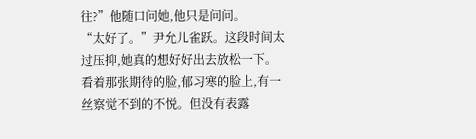往?”他随口问她,他只是问问。
“太好了。”尹允儿雀跃。这段时间太过压抑,她真的想好好出去放松一下。
看着那张期待的脸,郁习寒的脸上,有一丝察觉不到的不悦。但没有表露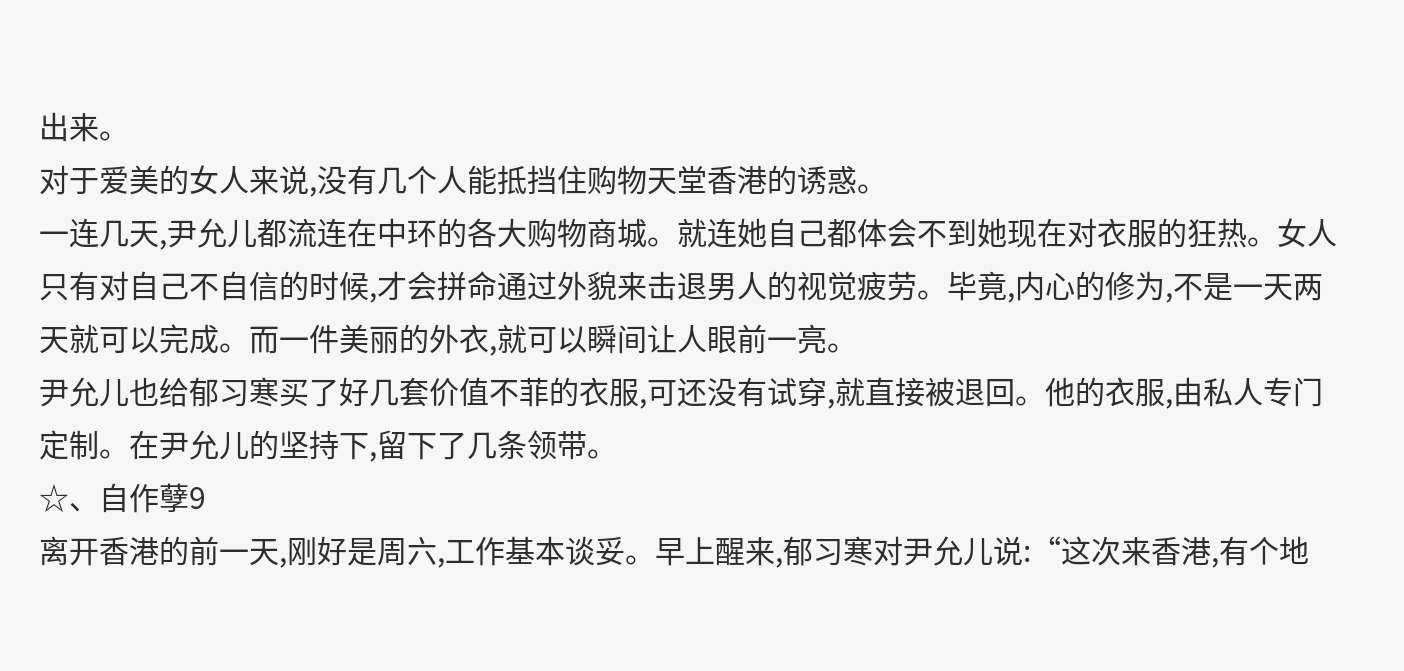出来。
对于爱美的女人来说,没有几个人能抵挡住购物天堂香港的诱惑。
一连几天,尹允儿都流连在中环的各大购物商城。就连她自己都体会不到她现在对衣服的狂热。女人只有对自己不自信的时候,才会拼命通过外貌来击退男人的视觉疲劳。毕竟,内心的修为,不是一天两天就可以完成。而一件美丽的外衣,就可以瞬间让人眼前一亮。
尹允儿也给郁习寒买了好几套价值不菲的衣服,可还没有试穿,就直接被退回。他的衣服,由私人专门定制。在尹允儿的坚持下,留下了几条领带。
☆、自作孽9
离开香港的前一天,刚好是周六,工作基本谈妥。早上醒来,郁习寒对尹允儿说:“这次来香港,有个地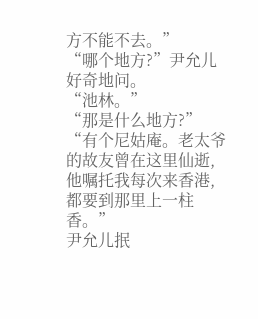方不能不去。”
“哪个地方?”尹允儿好奇地问。
“池林。”
“那是什么地方?”
“有个尼姑庵。老太爷的故友曾在这里仙逝,他嘱托我每次来香港,都要到那里上一柱香。”
尹允儿抿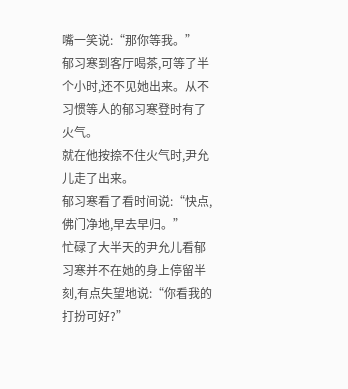嘴一笑说:“那你等我。”
郁习寒到客厅喝茶,可等了半个小时,还不见她出来。从不习惯等人的郁习寒登时有了火气。
就在他按捺不住火气时,尹允儿走了出来。
郁习寒看了看时间说:“快点,佛门净地,早去早归。”
忙碌了大半天的尹允儿看郁习寒并不在她的身上停留半刻,有点失望地说:“你看我的打扮可好?”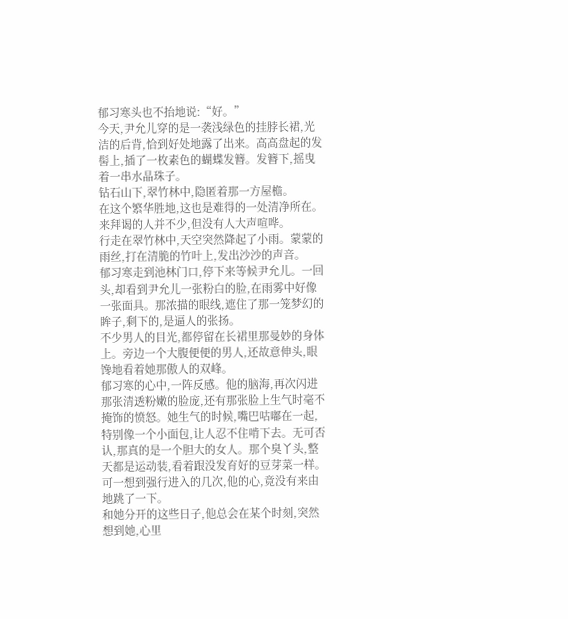郁习寒头也不抬地说:“好。”
今天,尹允儿穿的是一袭浅绿色的挂脖长裙,光洁的后背,恰到好处地露了出来。高高盘起的发髻上,插了一枚素色的蝴蝶发簪。发簪下,摇曳着一串水晶珠子。
钻石山下,翠竹林中,隐匿着那一方屋檐。
在这个繁华胜地,这也是难得的一处清净所在。来拜谒的人并不少,但没有人大声喧哗。
行走在翠竹林中,天空突然降起了小雨。蒙蒙的雨丝,打在清脆的竹叶上,发出沙沙的声音。
郁习寒走到池林门口,停下来等候尹允儿。一回头,却看到尹允儿一张粉白的脸,在雨雾中好像一张面具。那浓描的眼线,遮住了那一笼梦幻的眸子,剩下的,是逼人的张扬。
不少男人的目光,都停留在长裙里那曼妙的身体上。旁边一个大腹便便的男人,还故意伸头,眼馋地看着她那傲人的双峰。
郁习寒的心中,一阵反感。他的脑海,再次闪进那张清透粉嫩的脸庞,还有那张脸上生气时毫不掩饰的愤怒。她生气的时候,嘴巴咕嘟在一起,特别像一个小面包,让人忍不住啃下去。无可否认,那真的是一个胆大的女人。那个臭丫头,整天都是运动装,看着跟没发育好的豆芽菜一样。可一想到强行进入的几次,他的心,竟没有来由地跳了一下。
和她分开的这些日子,他总会在某个时刻,突然想到她,心里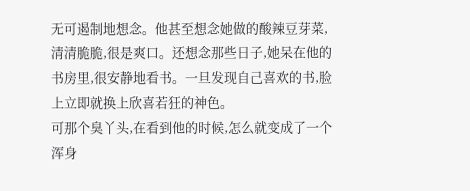无可遏制地想念。他甚至想念她做的酸辣豆芽菜,清清脆脆,很是爽口。还想念那些日子,她呆在他的书房里,很安静地看书。一旦发现自己喜欢的书,脸上立即就换上欣喜若狂的神色。
可那个臭丫头,在看到他的时候,怎么就变成了一个浑身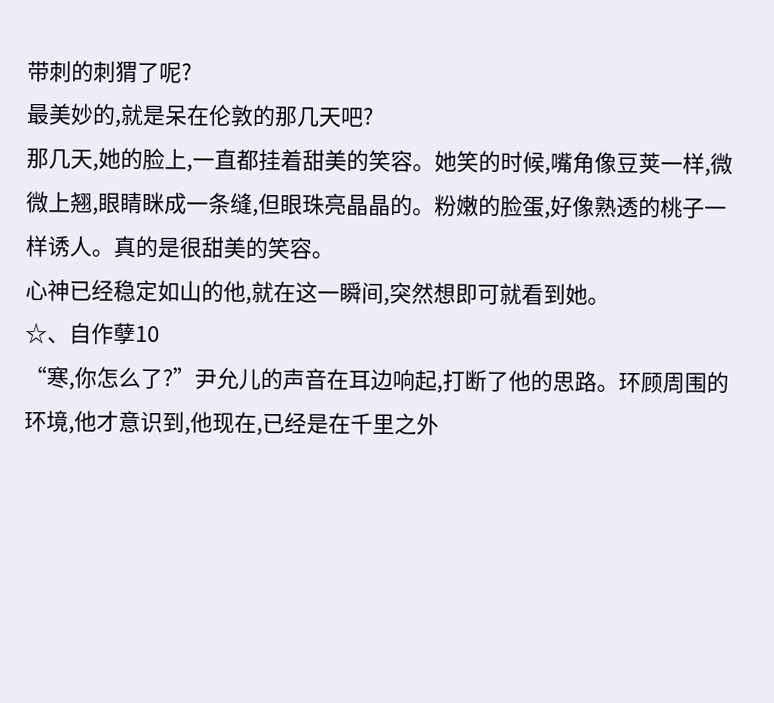带刺的刺猬了呢?
最美妙的,就是呆在伦敦的那几天吧?
那几天,她的脸上,一直都挂着甜美的笑容。她笑的时候,嘴角像豆荚一样,微微上翘,眼睛眯成一条缝,但眼珠亮晶晶的。粉嫩的脸蛋,好像熟透的桃子一样诱人。真的是很甜美的笑容。
心神已经稳定如山的他,就在这一瞬间,突然想即可就看到她。
☆、自作孽10
“寒,你怎么了?”尹允儿的声音在耳边响起,打断了他的思路。环顾周围的环境,他才意识到,他现在,已经是在千里之外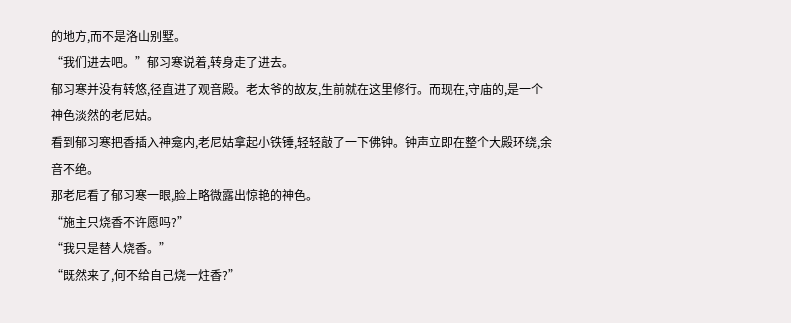的地方,而不是洛山别墅。
“我们进去吧。”郁习寒说着,转身走了进去。
郁习寒并没有转悠,径直进了观音殿。老太爷的故友,生前就在这里修行。而现在,守庙的,是一个神色淡然的老尼姑。
看到郁习寒把香插入神龛内,老尼姑拿起小铁锤,轻轻敲了一下佛钟。钟声立即在整个大殿环绕,余音不绝。
那老尼看了郁习寒一眼,脸上略微露出惊艳的神色。
“施主只烧香不许愿吗?”
“我只是替人烧香。”
“既然来了,何不给自己烧一炷香?”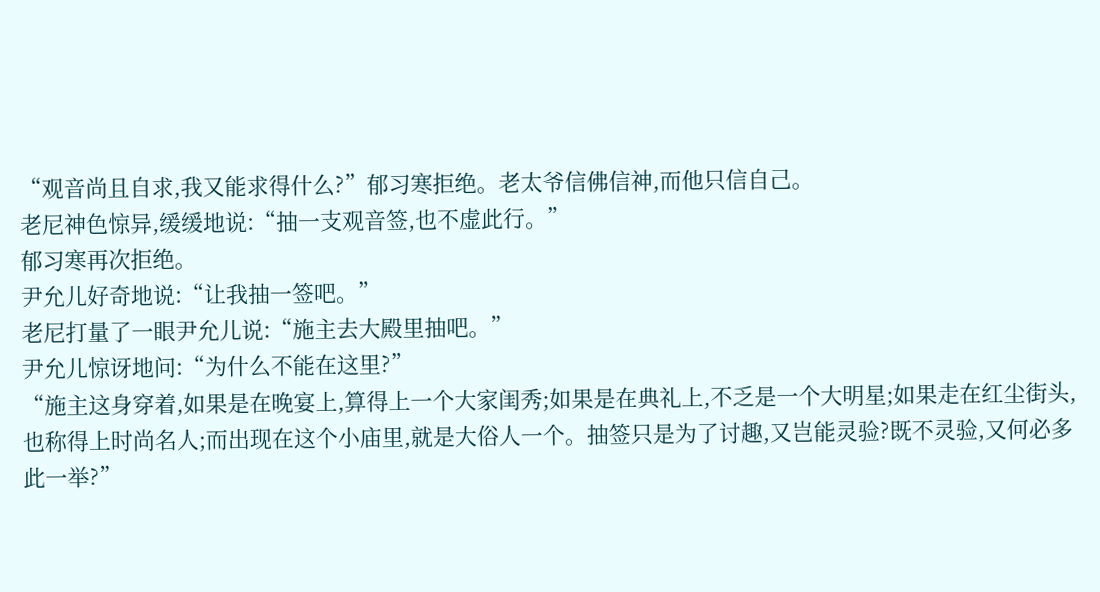“观音尚且自求,我又能求得什么?”郁习寒拒绝。老太爷信佛信神,而他只信自己。
老尼神色惊异,缓缓地说:“抽一支观音签,也不虚此行。”
郁习寒再次拒绝。
尹允儿好奇地说:“让我抽一签吧。”
老尼打量了一眼尹允儿说:“施主去大殿里抽吧。”
尹允儿惊讶地问:“为什么不能在这里?”
“施主这身穿着,如果是在晚宴上,算得上一个大家闺秀;如果是在典礼上,不乏是一个大明星;如果走在红尘街头,也称得上时尚名人;而出现在这个小庙里,就是大俗人一个。抽签只是为了讨趣,又岂能灵验?既不灵验,又何必多此一举?”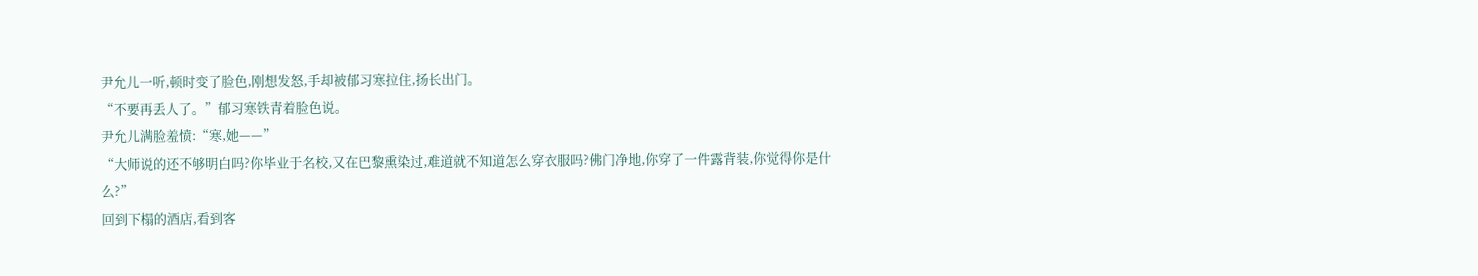尹允儿一听,顿时变了脸色,刚想发怒,手却被郁习寒拉住,扬长出门。
“不要再丢人了。”郁习寒铁青着脸色说。
尹允儿满脸羞愤:“寒,她——”
“大师说的还不够明白吗?你毕业于名校,又在巴黎熏染过,难道就不知道怎么穿衣服吗?佛门净地,你穿了一件露背装,你觉得你是什么?”
回到下榻的酒店,看到客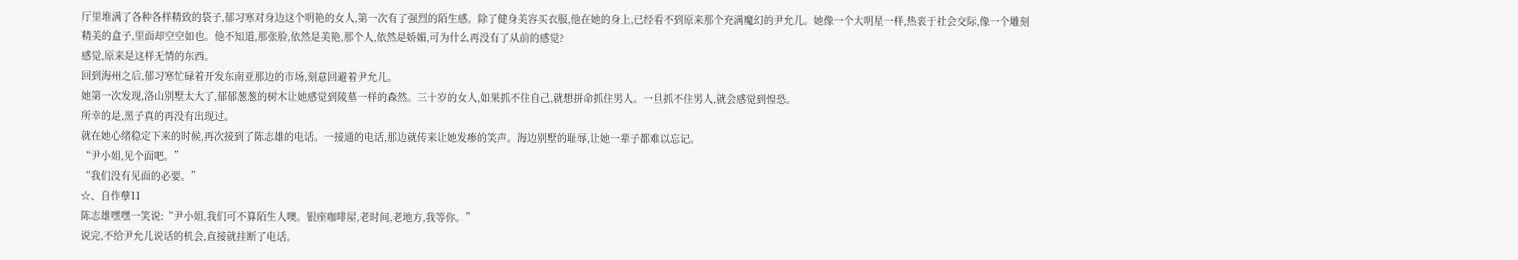厅里堆满了各种各样精致的袋子,郁习寒对身边这个明艳的女人,第一次有了强烈的陌生感。除了健身美容买衣服,他在她的身上,已经看不到原来那个充满魔幻的尹允儿。她像一个大明星一样,热衷于社会交际,像一个雕刻精美的盒子,里面却空空如也。他不知道,那张脸,依然是美艳,那个人,依然是娇媚,可为什么再没有了从前的感觉?
感觉,原来是这样无情的东西。
回到海州之后,郁习寒忙碌着开发东南亚那边的市场,刻意回避着尹允儿。
她第一次发现,洛山别墅太大了,郁郁葱葱的树木让她感觉到陵墓一样的森然。三十岁的女人,如果抓不住自己,就想拼命抓住男人。一旦抓不住男人,就会感觉到惶恐。
所幸的是,黑子真的再没有出现过。
就在她心绪稳定下来的时候,再次接到了陈志雄的电话。一接通的电话,那边就传来让她发瘆的笑声。海边别墅的耻辱,让她一辈子都难以忘记。
“尹小姐,见个面吧。”
“我们没有见面的必要。”
☆、自作孽11
陈志雄嘿嘿一笑说:“尹小姐,我们可不算陌生人噢。银座咖啡屋,老时间,老地方,我等你。”
说完,不给尹允儿说话的机会,直接就挂断了电话。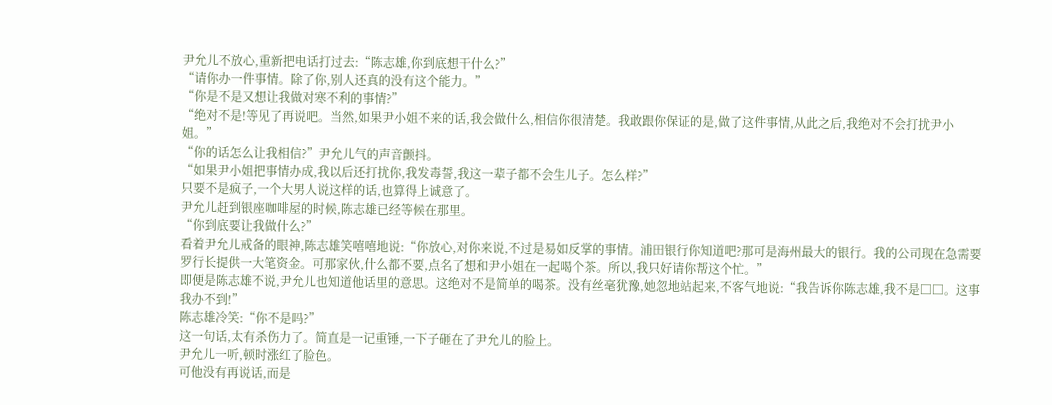尹允儿不放心,重新把电话打过去:“陈志雄,你到底想干什么?”
“请你办一件事情。除了你,别人还真的没有这个能力。”
“你是不是又想让我做对寒不利的事情?”
“绝对不是!等见了再说吧。当然,如果尹小姐不来的话,我会做什么,相信你很清楚。我敢跟你保证的是,做了这件事情,从此之后,我绝对不会打扰尹小姐。”
“你的话怎么让我相信?”尹允儿气的声音颤抖。
“如果尹小姐把事情办成,我以后还打扰你,我发毒誓,我这一辈子都不会生儿子。怎么样?”
只要不是疯子,一个大男人说这样的话,也算得上诚意了。
尹允儿赶到银座咖啡屋的时候,陈志雄已经等候在那里。
“你到底要让我做什么?”
看着尹允儿戒备的眼神,陈志雄笑嘻嘻地说:“你放心,对你来说,不过是易如反掌的事情。浦田银行你知道吧?那可是海州最大的银行。我的公司现在急需要罗行长提供一大笔资金。可那家伙,什么都不要,点名了想和尹小姐在一起喝个茶。所以,我只好请你帮这个忙。”
即便是陈志雄不说,尹允儿也知道他话里的意思。这绝对不是简单的喝茶。没有丝毫犹豫,她忽地站起来,不客气地说:“我告诉你陈志雄,我不是□□。这事我办不到!”
陈志雄冷笑:“你不是吗?”
这一句话,太有杀伤力了。简直是一记重锤,一下子砸在了尹允儿的脸上。
尹允儿一听,顿时涨红了脸色。
可他没有再说话,而是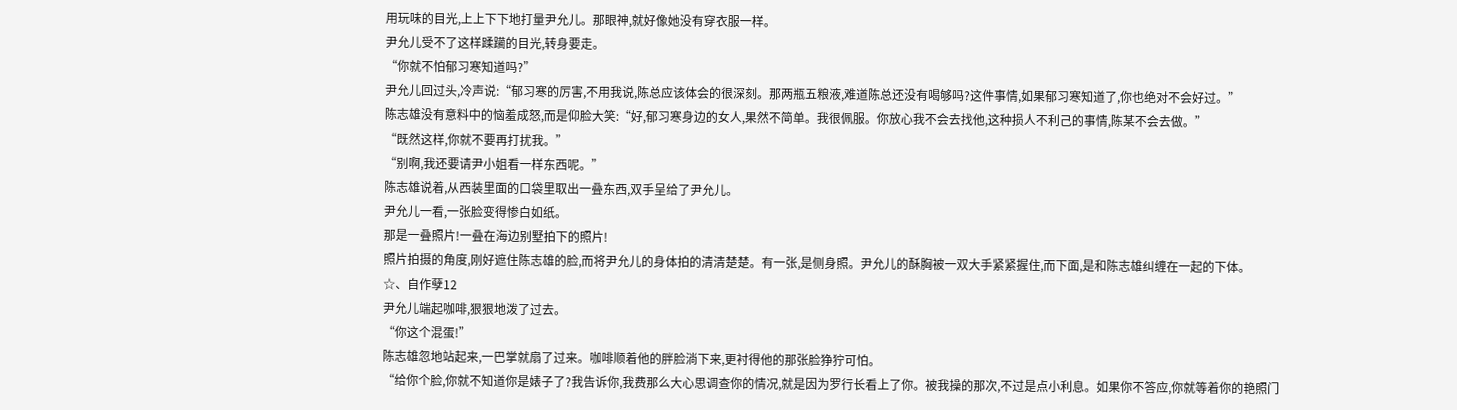用玩味的目光,上上下下地打量尹允儿。那眼神,就好像她没有穿衣服一样。
尹允儿受不了这样蹂躏的目光,转身要走。
“你就不怕郁习寒知道吗?”
尹允儿回过头,冷声说:“郁习寒的厉害,不用我说,陈总应该体会的很深刻。那两瓶五粮液,难道陈总还没有喝够吗?这件事情,如果郁习寒知道了,你也绝对不会好过。”
陈志雄没有意料中的恼羞成怒,而是仰脸大笑:“好,郁习寒身边的女人,果然不简单。我很佩服。你放心我不会去找他,这种损人不利己的事情,陈某不会去做。”
“既然这样,你就不要再打扰我。”
“别啊,我还要请尹小姐看一样东西呢。”
陈志雄说着,从西装里面的口袋里取出一叠东西,双手呈给了尹允儿。
尹允儿一看,一张脸变得惨白如纸。
那是一叠照片!一叠在海边别墅拍下的照片!
照片拍摄的角度,刚好遮住陈志雄的脸,而将尹允儿的身体拍的清清楚楚。有一张,是侧身照。尹允儿的酥胸被一双大手紧紧握住,而下面,是和陈志雄纠缠在一起的下体。
☆、自作孽12
尹允儿端起咖啡,狠狠地泼了过去。
“你这个混蛋!”
陈志雄忽地站起来,一巴掌就扇了过来。咖啡顺着他的胖脸淌下来,更衬得他的那张脸狰狞可怕。
“给你个脸,你就不知道你是婊子了?我告诉你,我费那么大心思调查你的情况,就是因为罗行长看上了你。被我操的那次,不过是点小利息。如果你不答应,你就等着你的艳照门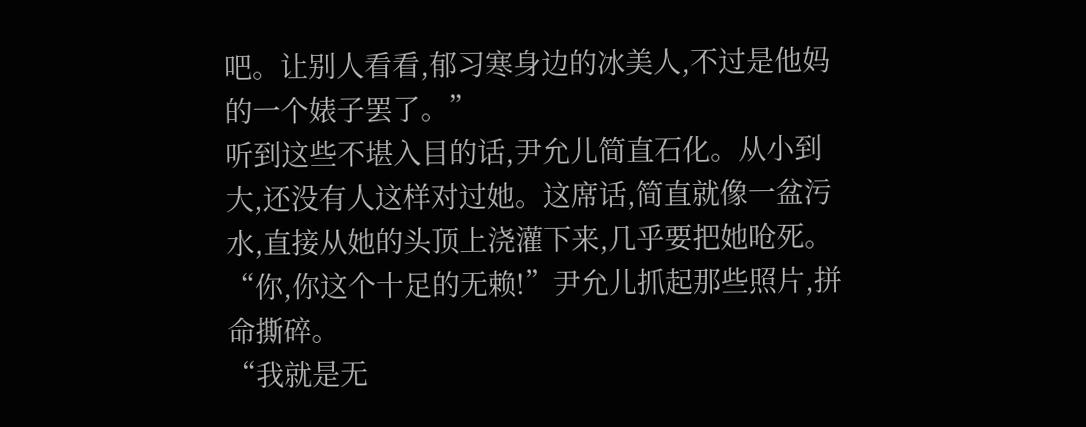吧。让别人看看,郁习寒身边的冰美人,不过是他妈的一个婊子罢了。”
听到这些不堪入目的话,尹允儿简直石化。从小到大,还没有人这样对过她。这席话,简直就像一盆污水,直接从她的头顶上浇灌下来,几乎要把她呛死。
“你,你这个十足的无赖!”尹允儿抓起那些照片,拼命撕碎。
“我就是无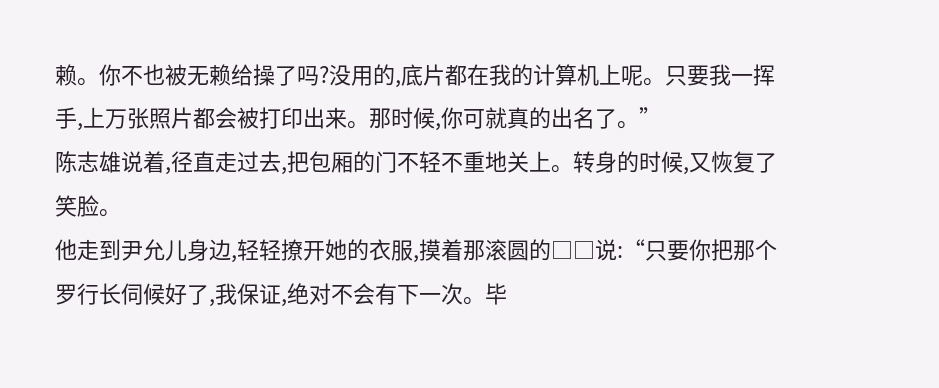赖。你不也被无赖给操了吗?没用的,底片都在我的计算机上呢。只要我一挥手,上万张照片都会被打印出来。那时候,你可就真的出名了。”
陈志雄说着,径直走过去,把包厢的门不轻不重地关上。转身的时候,又恢复了笑脸。
他走到尹允儿身边,轻轻撩开她的衣服,摸着那滚圆的□□说:“只要你把那个罗行长伺候好了,我保证,绝对不会有下一次。毕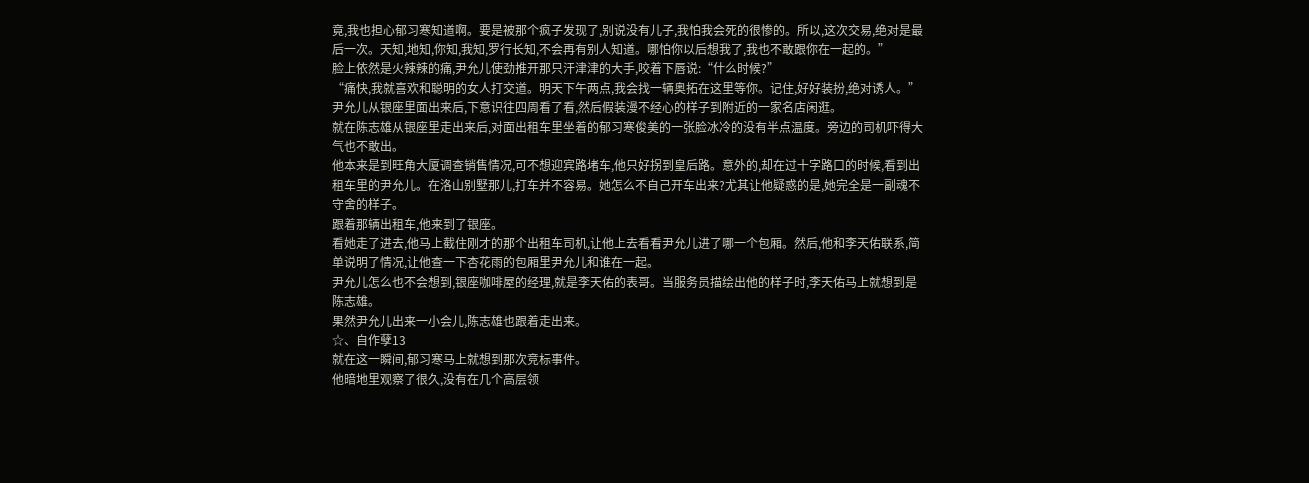竟,我也担心郁习寒知道啊。要是被那个疯子发现了,别说没有儿子,我怕我会死的很惨的。所以,这次交易,绝对是最后一次。天知,地知,你知,我知,罗行长知,不会再有别人知道。哪怕你以后想我了,我也不敢跟你在一起的。”
脸上依然是火辣辣的痛,尹允儿使劲推开那只汗津津的大手,咬着下唇说:“什么时候?”
“痛快,我就喜欢和聪明的女人打交道。明天下午两点,我会找一辆奥拓在这里等你。记住,好好装扮,绝对诱人。”
尹允儿从银座里面出来后,下意识往四周看了看,然后假装漫不经心的样子到附近的一家名店闲逛。
就在陈志雄从银座里走出来后,对面出租车里坐着的郁习寒俊美的一张脸冰冷的没有半点温度。旁边的司机吓得大气也不敢出。
他本来是到旺角大厦调查销售情况,可不想迎宾路堵车,他只好拐到皇后路。意外的,却在过十字路口的时候,看到出租车里的尹允儿。在洛山别墅那儿,打车并不容易。她怎么不自己开车出来?尤其让他疑惑的是,她完全是一副魂不守舍的样子。
跟着那辆出租车,他来到了银座。
看她走了进去,他马上截住刚才的那个出租车司机,让他上去看看尹允儿进了哪一个包厢。然后,他和李天佑联系,简单说明了情况,让他查一下杏花雨的包厢里尹允儿和谁在一起。
尹允儿怎么也不会想到,银座咖啡屋的经理,就是李天佑的表哥。当服务员描绘出他的样子时,李天佑马上就想到是陈志雄。
果然尹允儿出来一小会儿,陈志雄也跟着走出来。
☆、自作孽13
就在这一瞬间,郁习寒马上就想到那次竞标事件。
他暗地里观察了很久,没有在几个高层领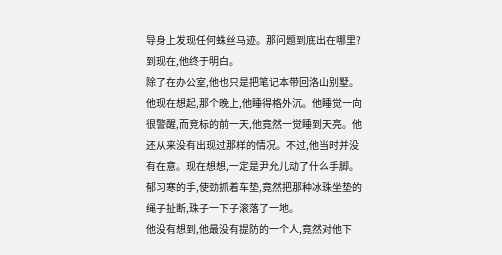导身上发现任何蛛丝马迹。那问题到底出在哪里?到现在,他终于明白。
除了在办公室,他也只是把笔记本带回洛山别墅。他现在想起,那个晚上,他睡得格外沉。他睡觉一向很警醒,而竞标的前一天,他竟然一觉睡到天亮。他还从来没有出现过那样的情况。不过,他当时并没有在意。现在想想,一定是尹允儿动了什么手脚。
郁习寒的手,使劲抓着车垫,竟然把那种冰珠坐垫的绳子扯断,珠子一下子滚落了一地。
他没有想到,他最没有提防的一个人,竟然对他下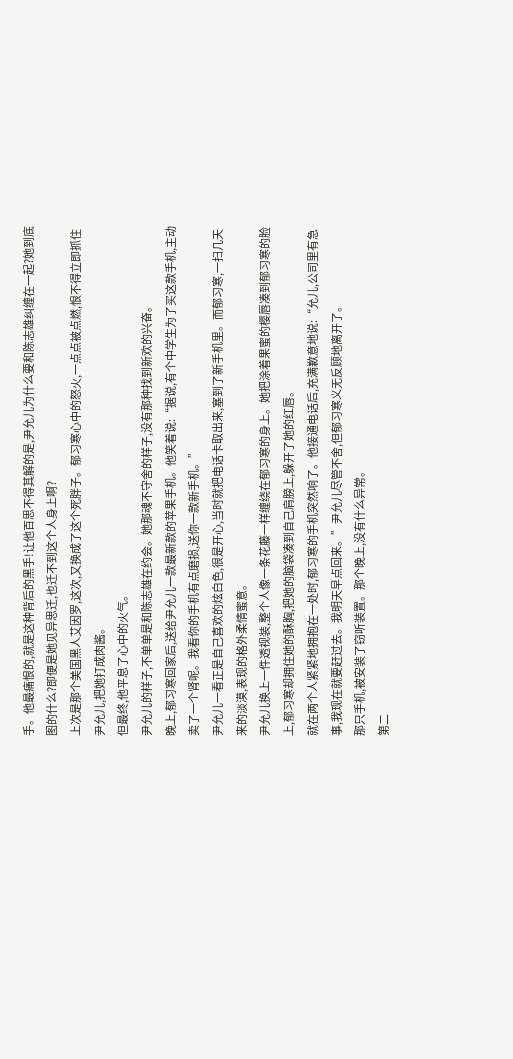手。他最痛恨的,就是这种背后的黑手!让他百思不得其解的是,尹允儿为什么要和陈志雄纠缠在一起?她到底图的什么?即便是她见异思迁,也迁不到这个人身上啊?
上次是那个美国黑人艾因罗,这次,又换成了这个死胖子。郁习寒心中的怒火,一点点被点燃,恨不得立即抓住尹允儿,把她打成肉酱。
但最终,他平息了心中的火气。
尹允儿的样子,不单单是和陈志雄在约会。她那魂不守舍的样子,没有那种找到新欢的兴奋。
晚上,郁习寒回家后,送给尹允儿一款最新款的苹果手机。他笑着说:“据说,有个中学生为了买这款手机,主动卖了一个肾呢。我看你的手机有点磨损,送你一款新手机。”
尹允儿一看正是自己喜欢的炫白色,很是开心,当时就把电话卡取出来,塞到了新手机里。而郁习寒,一扫几天来的淡漠,表现的格外柔情蜜意。
尹允儿换上一件透视装,整个人像一条花藤一样缠绕在郁习寒的身上。她把涂着果蜜的樱唇凑到郁习寒的脸上,郁习寒却拥住她的酥胸,把她的脑袋凑到自己肩膀上,躲开了她的红唇。
就在两个人紧紧地拥抱在一处时,郁习寒的手机突然响了。他接通电话后,充满歉意地说:“允儿,公司里有急事,我现在就要赶过去。我明天早点回来。”尹允儿尽管不舍,但郁习寒义无反顾地离开了。
那只手机,被安装了窃听装置。那个晚上,没有什么异常。
第二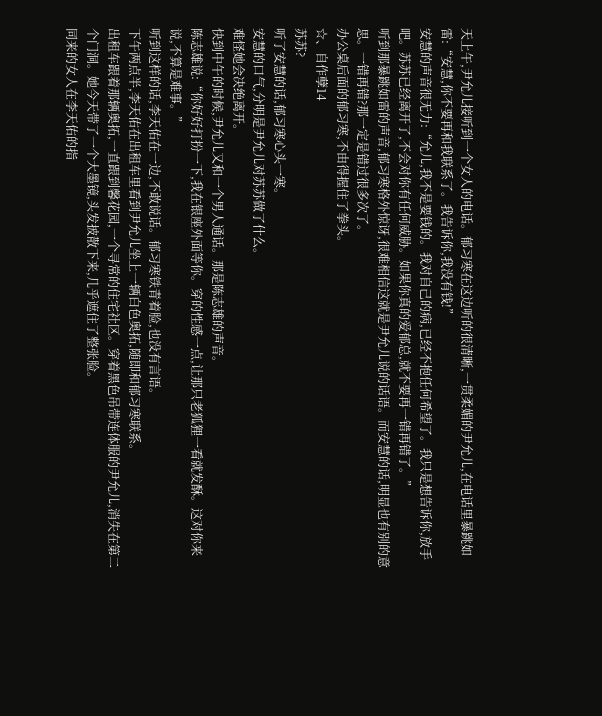天上午,尹允儿接听到一个女人的电话。郁习寒在这边听的很清晰,一贯柔媚的尹允儿,在电话里暴跳如雷:“安慧,你不要再和我联系了。我告诉你,我没有钱!”
安慧的声音很无力:“允儿,我不是要钱的。我对自己的病,已经不抱任何希望了。我只是想告诉你,放手吧。苏苏已经离开了,不会对你有任何威胁。如果你真的爱郁总,就不要再一错再错了。”
听到那暴跳如雷的声音,郁习寒格外惊讶,很难相信这就是尹允儿说的话语。而安慧的话,明显也有别的意思。一错再错?那一定是错过很多次了。
办公桌后面的郁习寒,不由得握住了拳头。
☆、自作孽14
苏苏?
听了安慧的话,郁习寒心头一寒。
安慧的口气,分明是尹允儿对苏苏做了什么。
难怪她会决绝离开。
快到中午的时候,尹允儿又和一个男人通话。那是陈志雄的声音。
陈志雄说:“你好好打扮一下,我在银座外面等你。穿的性感一点,让那只老狐狸一看就发酥。这对你来说,不算是难事。”
听到这样的话,李天佑在一边,不敢说话。郁习寒铁青着脸,也没有言语。
下午两点半,李天佑在出租车里看到尹允儿坐上一辆白色奥拓,随即和郁习寒联系。
出租车跟着那辆奥拓,一直跟到馨花园,一个寻常的住宅社区。穿着黑色吊带连体服的尹允儿,消失在第二个门洞。她今天带了一个大墨镜,头发披散下来,几乎遮住了整张脸。
同来的女人在李天佑的指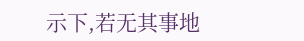示下,若无其事地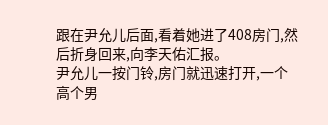跟在尹允儿后面,看着她进了408房门,然后折身回来,向李天佑汇报。
尹允儿一按门铃,房门就迅速打开,一个高个男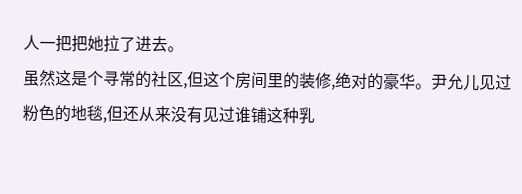人一把把她拉了进去。
虽然这是个寻常的社区,但这个房间里的装修,绝对的豪华。尹允儿见过粉色的地毯,但还从来没有见过谁铺这种乳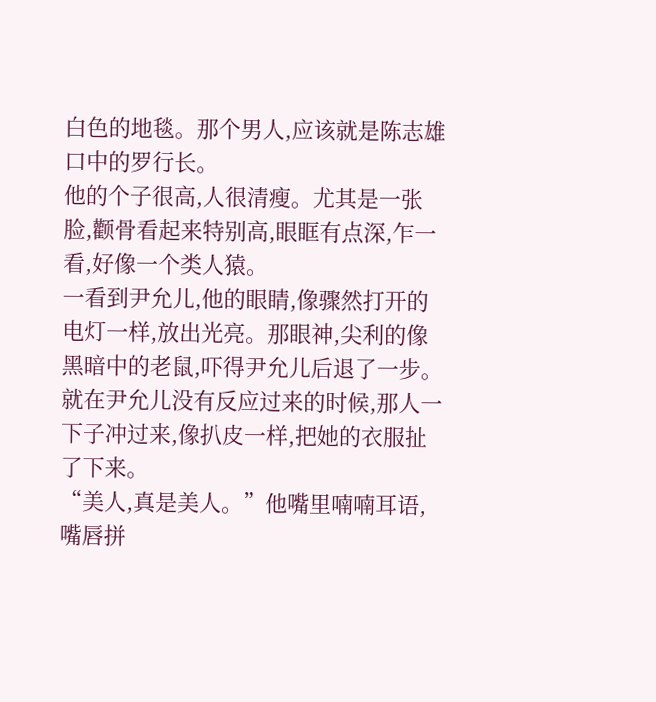白色的地毯。那个男人,应该就是陈志雄口中的罗行长。
他的个子很高,人很清瘦。尤其是一张脸,颧骨看起来特别高,眼眶有点深,乍一看,好像一个类人猿。
一看到尹允儿,他的眼睛,像骤然打开的电灯一样,放出光亮。那眼神,尖利的像黑暗中的老鼠,吓得尹允儿后退了一步。
就在尹允儿没有反应过来的时候,那人一下子冲过来,像扒皮一样,把她的衣服扯了下来。
“美人,真是美人。”他嘴里喃喃耳语,嘴唇拼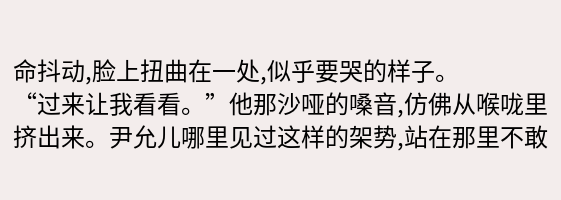命抖动,脸上扭曲在一处,似乎要哭的样子。
“过来让我看看。”他那沙哑的嗓音,仿佛从喉咙里挤出来。尹允儿哪里见过这样的架势,站在那里不敢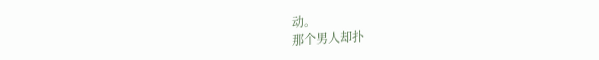动。
那个男人却扑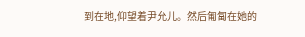到在地,仰望着尹允儿。然后匍匐在她的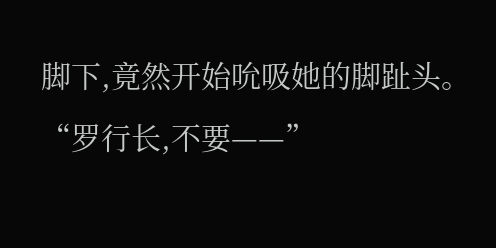脚下,竟然开始吮吸她的脚趾头。
“罗行长,不要——”